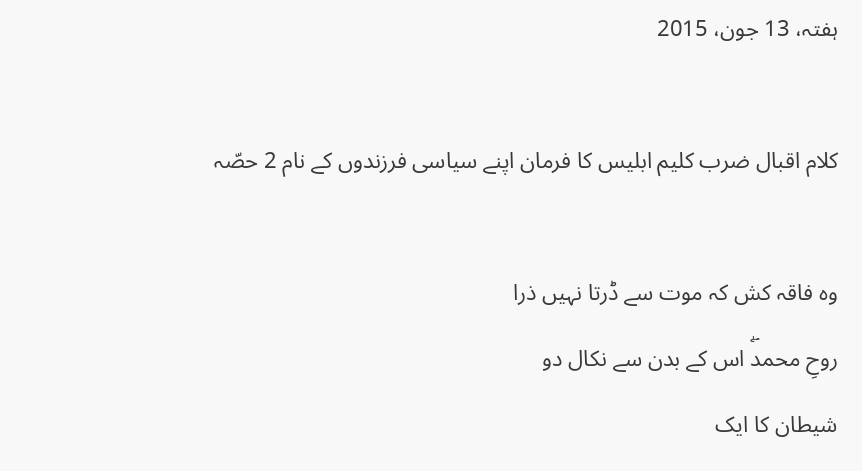ہفتہ، 13 جون، 2015

کلام اقبال ضرب کلیم ابلیس کا فرمان اپنے سیاسی فرزندوں کے نام 2 حصّہ

وہ فاقہ کش کہ موت سے ڈرتا نہیں ذرا
روحِ محمدۖ اس کے بدن سے نکال دو
شیطان کا ایک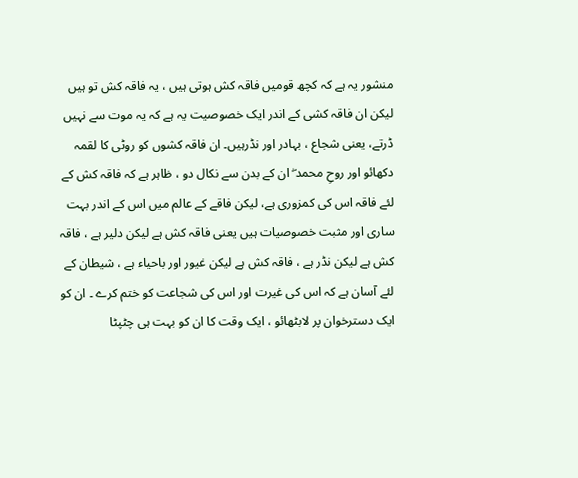منشور یہ ہے کہ کچھ قومیں فاقہ کش ہوتی ہیں ، یہ فاقہ کش تو ہیں لیکن ان فاقہ کشی کے اندر ایک خصوصیت یہ ہے کہ یہ موت سے نہیں ڈرتے، یعنی شجاع ، بہادر اور نڈرہیں۔ ان فاقہ کشوں کو روٹی کا لقمہ دکھائو اور روحِ محمد ۖ ان کے بدن سے نکال دو ، ظاہر ہے کہ فاقہ کش کے لئے فاقہ اس کی کمزوری ہے، لیکن فاقے کے عالم میں اس کے اندر بہت ساری اور مثبت خصوصیات ہیں یعنی فاقہ کش ہے لیکن دلیر ہے ، فاقہ کش ہے لیکن نڈر ہے ، فاقہ کش ہے لیکن غیور اور باحیاء ہے ، شیطان کے لئے آسان ہے کہ اس کی غیرت اور اس کی شجاعت کو ختم کرے ۔ ان کو ایک دسترخوان پر لابٹھائو ، ایک وقت کا ان کو بہت ہی چٹپٹا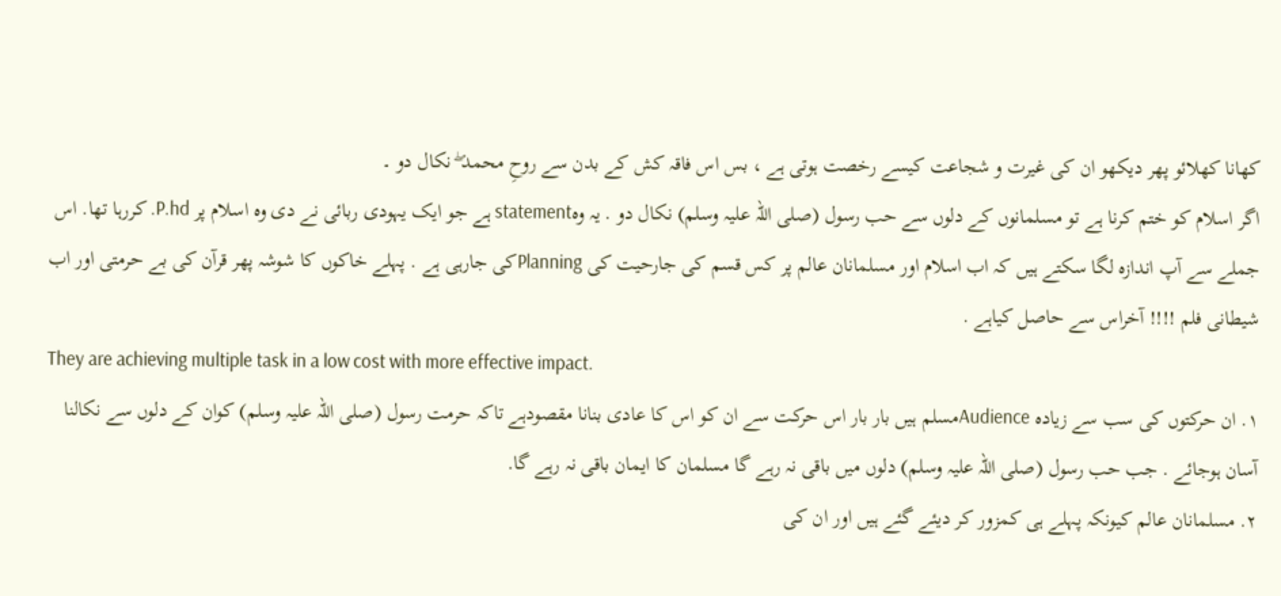کھانا کھلائو پھر دیکھو ان کی غیرت و شجاعت کیسے رخصت ہوتی ہے ، بس اس فاقہ کش کے بدن سے روحِ محمد ۖ نکال دو ۔
اگر اسلام کو ختم کرنا ہے تو مسلمانوں کے دلوں سے حب رسول (صلی اللہ علیہ وسلم) نکال دو . یہ وہstatement ہے جو ایک یہودی ربائی نے دی وہ اسلام پر P.hd. کررہا تھا. اس جملے سے آپ اندازہ لگا سکتے ہیں کہ اب اسلام اور مسلمانان عالم پر کس قسم کی جارحیت کی Planningکی جارہی ہے . پہلے خاکوں کا شوشہ پھر قرآن کی بے حرمتی اور اب شیطانی فلم !!!! آخراس سے حاصل کیاہے .
They are achieving multiple task in a low cost with more effective impact.
١. ان حرکتوں کی سب سے زیادہ Audienceمسلم ہیں بار بار اس حرکت سے ان کو اس کا عادی بنانا مقصودہے تاکہ حرمت رسول (صلی اللہ علیہ وسلم) کوان کے دلوں سے نکالنا آسان ہوجائے . جب حب رسول (صلی اللہ علیہ وسلم) دلوں میں باقی نہ رہے گا مسلمان کا ایمان باقی نہ رہے گا.
٢. مسلمانان عالم کیونکہ پہلے ہی کمزور کر دیئے گئے ہیں اور ان کی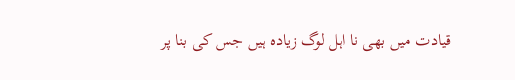قیادت میں بھی نا اہل لوگ زیادہ ہیں جس کی بنا پر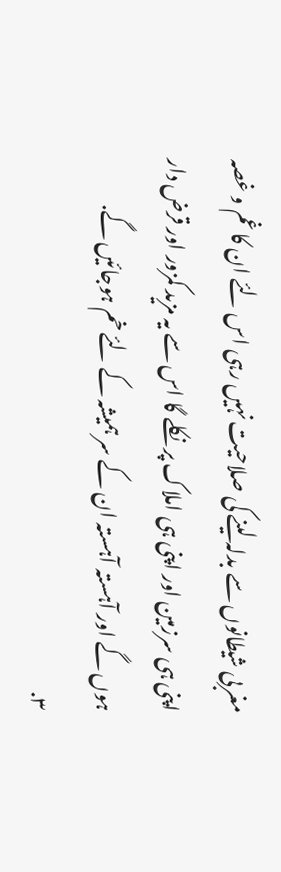مغربی شیطانوں سے بدلہ لینے کی صلاحیت نہیں رہی اس لئے ان کا غم و غصہ اپنی ہی سرزمین اور اپنی ہی املاک پر نکلے گا اس سے یہ مزید کمزور اور قرض دار ہوں گے اور آہستہ آہستہ ان کے سر ہمیشہ کے لئے خم ہوجائیں گے.
٣.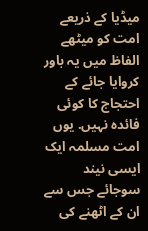میڈیا کے ذریعے امت کو میٹھے الفاظ میں یہ باور کروایا جائے کے احتجاج کا کوئی فائدہ نہیں. یوں امت مسلمہ ایک ایسی نیند سوجائے جس سے ان کے اٹھنے کی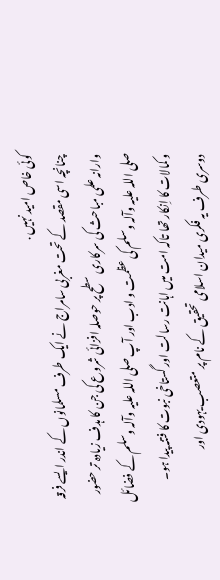کوئی خاص امید نہیں .
چنانچہ اسی مقصد کے تحت مغربی سامراج نے ایک طرف مسلمانوں کے اندر ایسے فرقہ وارانہ علمی مباحث کی سرکاری سطح پر حوصلہ افزائی شروع کی جن کا ہدف زیادہ تر حضور صلی اللہ علیہ وآلہ وسلم کی عظمت و ادب اور آپ صلی اللہ علیہ وآلہ وسلم کے فضائل و کمالات کا اِنکار تھا تاکہ امت میں اہانت رسالت اور گستاخی نبوت کا فتنہ پیدا ہو۔ دوسری طرف یہ فکری میدان اسلامی تحقیق کے نام پر متعصب یہودی اور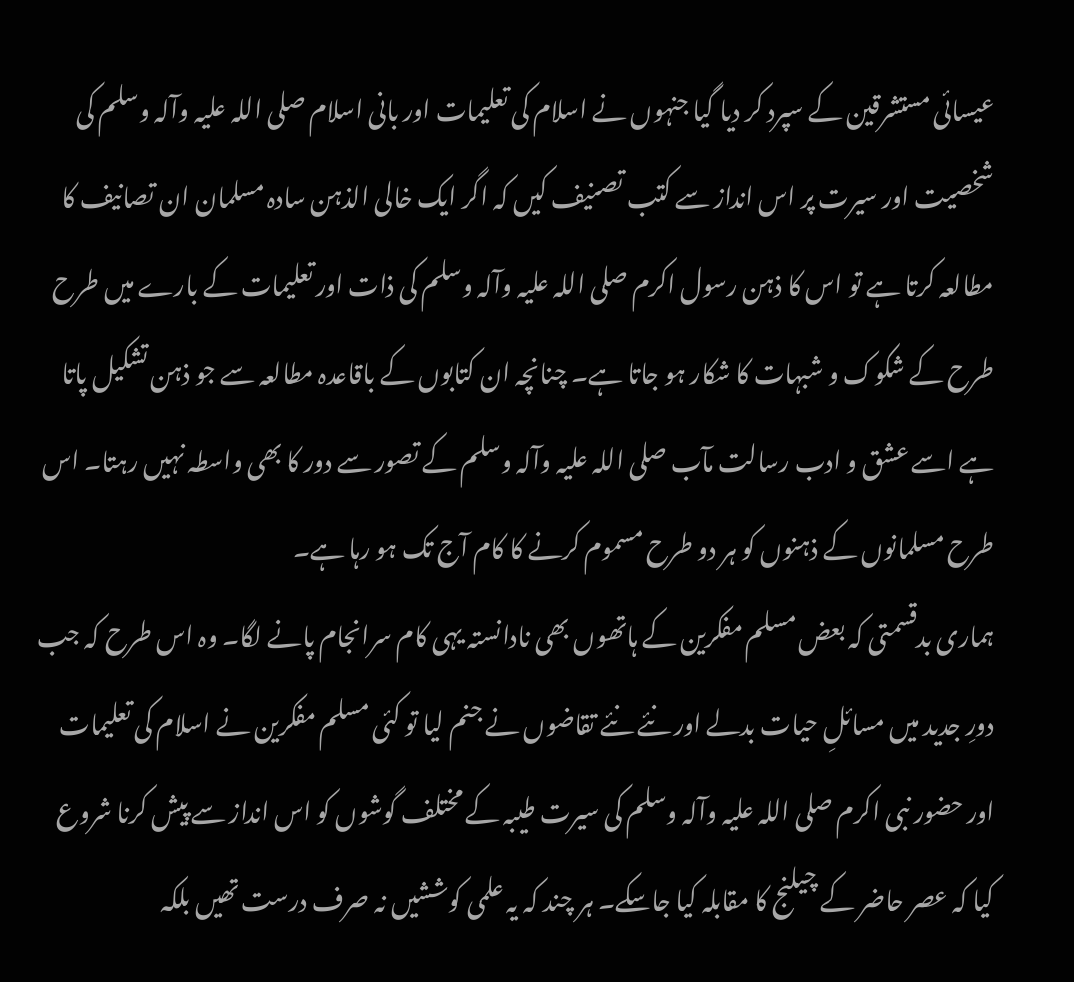عیسائی مستشرقین کے سپرد کر دیا گیا جنہوں نے اسلام کی تعلیمات اور بانی اسلام صلی اللہ علیہ وآلہ وسلم کی شخصیت اور سیرت پر اس انداز سے کتب تصنیف کیں کہ اگر ایک خالی الذہن سادہ مسلمان ان تصانیف کا مطالعہ کرتا ہے تو اس کا ذہن رسول اکرم صلی اللہ علیہ وآلہ وسلم کی ذات اور تعلیمات کے بارے میں طرح طرح کے شکوک و شبہات کا شکار ہو جاتا ہے۔ چنانچہ ان کتابوں کے باقاعدہ مطالعہ سے جو ذہن تشکیل پاتا ہے اسے عشق و ادب رسالت مآب صلی اللہ علیہ وآلہ وسلم کے تصور سے دور کا بھی واسطہ نہیں رہتا۔ اس طرح مسلمانوں کے ذہنوں کو ہر دو طرح مسموم کرنے کا کام آج تک ہو رہا ہے۔
ہماری بدقسمتی کہ بعض مسلم مفکرین کے ہاتھوں بھی نادانستہ یہی کام سرانجام پانے لگا۔ وہ اس طرح کہ جب دورِ جدید میں مسائلِ حیات بدلے اور نئے نئے تقاضوں نے جنم لیا تو کئی مسلم مفکرین نے اسلام کی تعلیمات اور حضور نبی اکرم صلی اللہ علیہ وآلہ وسلم کی سیرت طیبہ کے مختلف گوشوں کو اس انداز سے پیش کرنا شروع کیا کہ عصر حاضر کے چیلنج کا مقابلہ کیا جاسکے۔ ہر چند کہ یہ علمی کوششیں نہ صرف درست تھیں بلکہ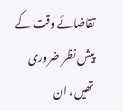تقاضائے وقت کے پیش نظر ضروری تھیں، ان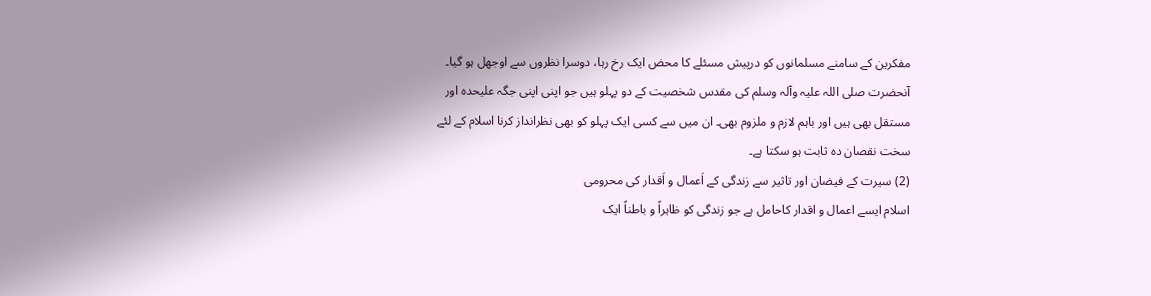مفکرین کے سامنے مسلمانوں کو درپیش مسئلے کا محض ایک رخ رہا، دوسرا نظروں سے اوجھل ہو گیا۔ آنحضرت صلی اللہ علیہ وآلہ وسلم کی مقدس شخصیت کے دو پہلو ہیں جو اپنی اپنی جگہ علیحدہ اور مستقل بھی ہیں اور باہم لازم و ملزوم بھی۔ ان میں سے کسی ایک پہلو کو بھی نظرانداز کرنا اسلام کے لئے سخت نقصان دہ ثابت ہو سکتا ہے۔
(2) سیرت کے فیضان اور تاثیر سے زندگی کے اَعمال و اَقدار کی محرومی
اسلام ایسے اعمال و اقدار کاحامل ہے جو زندگی کو ظاہراً و باطناً ایک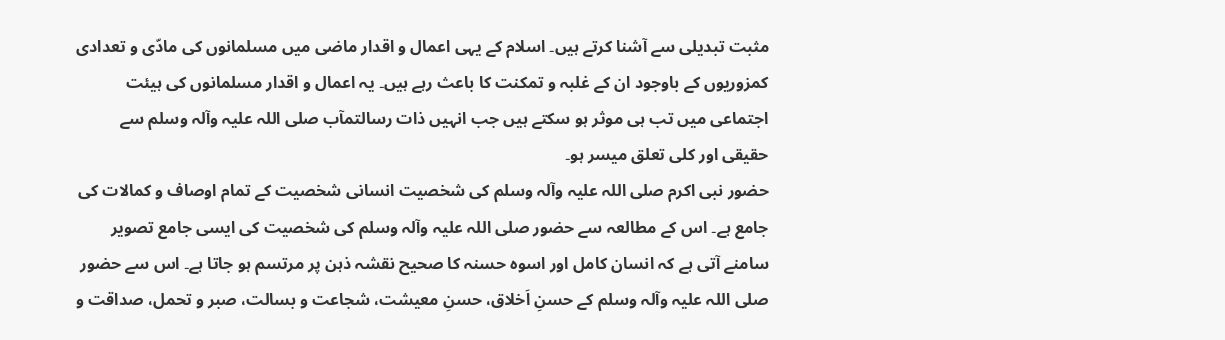مثبت تبدیلی سے آشنا کرتے ہیں۔ اسلام کے یہی اعمال و اقدار ماضی میں مسلمانوں کی مادّی و تعدادی کمزوریوں کے باوجود ان کے غلبہ و تمکنت کا باعث رہے ہیں۔ یہ اعمال و اقدار مسلمانوں کی ہیئت اجتماعی میں تب ہی موثر ہو سکتے ہیں جب انہیں ذات رسالتمآب صلی اللہ علیہ وآلہ وسلم سے حقیقی اور کلی تعلق میسر ہو۔
حضور نبی اکرم صلی اللہ علیہ وآلہ وسلم کی شخصیت انسانی شخصیت کے تمام اوصاف و کمالات کی جامع ہے۔ اس کے مطالعہ سے حضور صلی اللہ علیہ وآلہ وسلم کی شخصیت کی ایسی جامع تصویر سامنے آتی ہے کہ انسان کامل اور اسوہ حسنہ کا صحیح نقشہ ذہن پر مرتسم ہو جاتا ہے۔ اس سے حضور صلی اللہ علیہ وآلہ وسلم کے حسنِ اَخلاق، حسنِ معیشت، شجاعت و بسالت، صبر و تحمل، صداقت و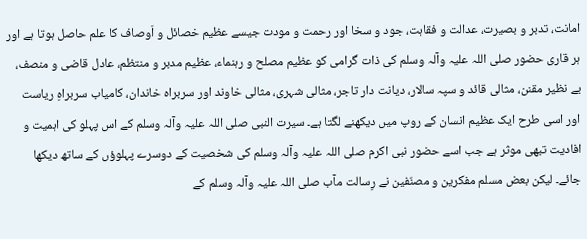امانت، تدبر و بصیرت، عدالت و فقاہت، جود و سخا اور رحمت و مودت جیسے عظیم خصائل و اَوصاف کا علم حاصل ہوتا ہے اور ہر قاری حضور صلی اللہ علیہ وآلہ وسلم کی ذات گرامی کو عظیم مصلح و رہنماء، عظیم مدبر و منتظم، عادل قاضی و منصف، بے نظیر مقنن، مثالی قائد و سپہ سالار، دیانت دار تاجر، مثالی شہری، مثالی خاوند اور سربراہ خاندان، کامیاب سربراہِ ریاست اور اسی طرح ایک عظیم انسان کے روپ میں دیکھنے لگتا ہے۔ سیرت النبی صلی اللہ علیہ وآلہ وسلم کے اس پہلو کی اہمیت و افادیت تبھی موثر ہے جب اسے حضور نبی اکرم صلی اللہ علیہ وآلہ وسلم کی شخصیت کے دوسرے پہلوؤں کے ساتھ دیکھا جائے۔ لیکن بعض مسلم مفکرین و مصنّفین نے رِسالت مآب صلی اللہ علیہ وآلہ وسلم کے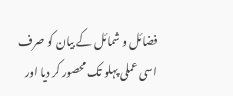فضائل و شمائل کے بیان کو صرف اسی عملی پہلو تک محصور کر دیا اور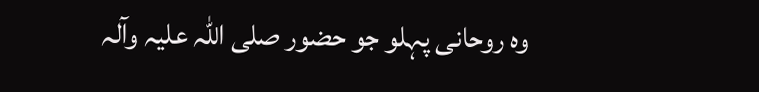وہ روحانی پہلو جو حضور صلی اللہ علیہ وآلہ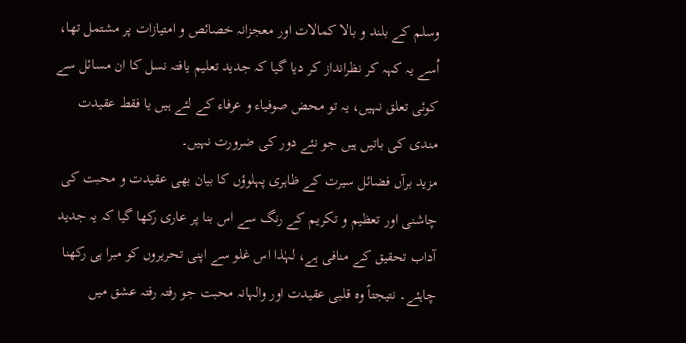وسلم کے بلند و بالا کمالات اور معجزانہ خصائص و امتیازات پر مشتمل تھا، اُسے یہ کہہ کر نظرانداز کر دیا گیا کہ جدید تعلیم یافتہ نسل کا ان مسائل سے کوئی تعلق نہیں، یہ تو محض صوفیاء و عرفاء کے لئے ہیں یا فقط عقیدت مندی کی باتیں ہیں جو نئے دور کی ضرورت نہیں۔
مزید برآں فضائل سیرت کے ظاہری پہلوؤں کا بیان بھی عقیدت و محبت کی چاشنی اور تعظیم و تکریم کے رنگ سے اس بنا پر عاری رکھا گیا کہ یہ جدید آداب تحقیق کے منافی ہے، لہٰذا اس غلو سے اپنی تحریروں کو مبرا ہی رکھنا چاہئے۔ نتیجتاً وہ قلبی عقیدت اور والہانہ محبت جو رفتہ رفتہ عشق میں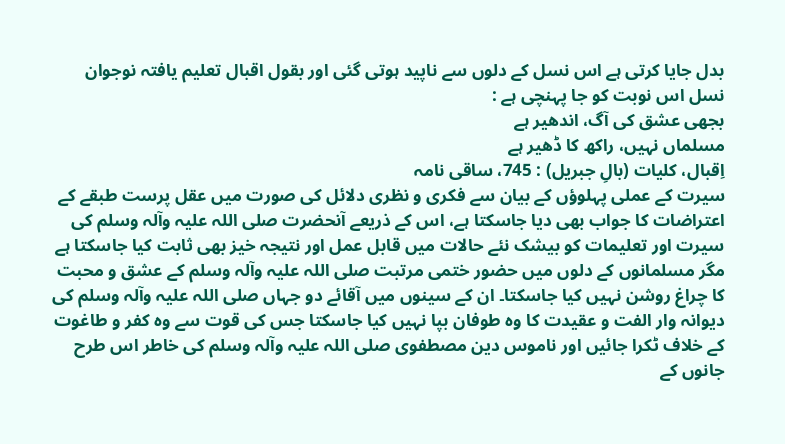بدل جایا کرتی ہے اس نسل کے دلوں سے ناپید ہوتی گئی اور بقول اقبال تعلیم یافتہ نوجوان نسل اس نوبت کو جا پہنچی ہے :
بجھی عشق کی آگ، اندھیر ہے
مسلماں نہیں، راکھ کا ڈھیر ہے
اِقبال، کلیات (بالِ جبریل) : 745، ساقی نامہ
سیرت کے عملی پہلوؤں کے بیان سے فکری و نظری دلائل کی صورت میں عقل پرست طبقے کے اعتراضات کا جواب بھی دیا جاسکتا ہے، اس کے ذریعے آنحضرت صلی اللہ علیہ وآلہ وسلم کی سیرت اور تعلیمات کو بیشک نئے حالات میں قابل عمل اور نتیجہ خیز بھی ثابت کیا جاسکتا ہے مگر مسلمانوں کے دلوں میں حضور ختمی مرتبت صلی اللہ علیہ وآلہ وسلم کے عشق و محبت کا چراغ روشن نہیں کیا جاسکتا۔ ان کے سینوں میں آقائے دو جہاں صلی اللہ علیہ وآلہ وسلم کی دیوانہ وار الفت و عقیدت کا وہ طوفان بپا نہیں کیا جاسکتا جس کی قوت سے وہ کفر و طاغوت کے خلاف ٹکرا جائیں اور ناموس دین مصطفوی صلی اللہ علیہ وآلہ وسلم کی خاطر اس طرح جانوں کے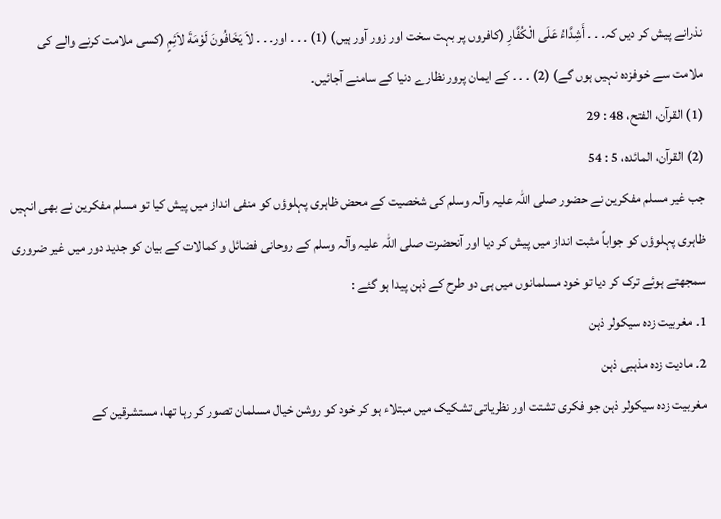نذرانے پیش کر دیں کہ۔ ۔ ۔ أَشِدَّاءُ عَلَى الْكُفَّارِ (کافروں پر بہت سخت اور زور آور ہیں) (1) ۔ ۔ ۔ اور۔ ۔ ۔ لاَ يَخَافُونَ لَوْمَةَ لاَئِمٍ (کسی ملامت کرنے والے کی ملامت سے خوفزدہ نہیں ہوں گے) (2) ۔ ۔ ۔ کے ایمان پرور نظارے دنیا کے سامنے آجائیں۔
(1) القرآن، الفتح، 48 : 29
(2) القرآن، المائده، 5 : 54
جب غیر مسلم مفکرین نے حضور صلی اللہ علیہ وآلہ وسلم کی شخصیت کے محض ظاہری پہلوؤں کو منفی انداز میں پیش کیا تو مسلم مفکرین نے بھی انہیں ظاہری پہلوؤں کو جواباً مثبت انداز میں پیش کر دیا اور آنحضرت صلی اللہ علیہ وآلہ وسلم کے روحانی فضائل و کمالات کے بیان کو جدید دور میں غیر ضروری سمجھتے ہوئے ترک کر دیا تو خود مسلمانوں میں ہی دو طرح کے ذہن پیدا ہو گئے :
1۔ مغربیت زدہ سیکولر ذہن
2۔ مادیت زدہ مذہبی ذہن
مغربیت زدہ سیکولر ذہن جو فکری تشتت اور نظریاتی تشکیک میں مبتلاء ہو کر خود کو روشن خیال مسلمان تصور کر رہا تھا، مستشرقین کے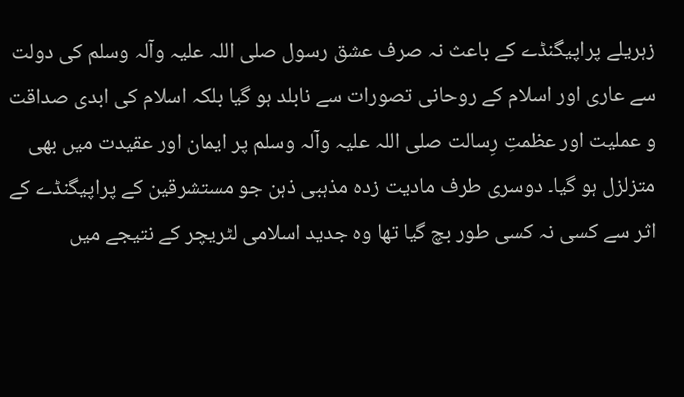زہریلے پراپیگنڈے کے باعث نہ صرف عشق رسول صلی اللہ علیہ وآلہ وسلم کی دولت سے عاری اور اسلام کے روحانی تصورات سے نابلد ہو گیا بلکہ اسلام کی ابدی صداقت و عملیت اور عظمتِ رِسالت صلی اللہ علیہ وآلہ وسلم پر ایمان اور عقیدت میں بھی متزلزل ہو گیا۔ دوسری طرف مادیت زدہ مذہبی ذہن جو مستشرقین کے پراپیگنڈے کے اثر سے کسی نہ کسی طور بچ گیا تھا وہ جدید اسلامی لٹریچر کے نتیجے میں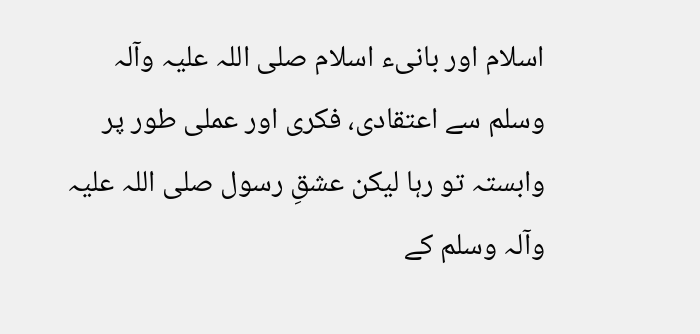اسلام اور بانیء اسلام صلی اللہ علیہ وآلہ وسلم سے اعتقادی، فکری اور عملی طور پر وابستہ تو رہا لیکن عشقِ رسول صلی اللہ علیہ وآلہ وسلم کے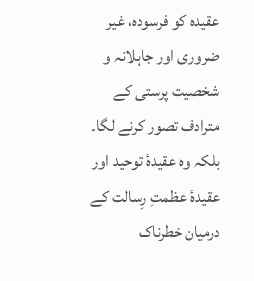عقیدہ کو فرسودہ، غیر ضروری اور جاہلانہ و شخصیت پرستی کے مترادف تصور کرنے لگا۔ بلکہ وہ عقیدۂ توحید اور عقیدۂ عظمتِ رِسالت کے درمیان خطرناک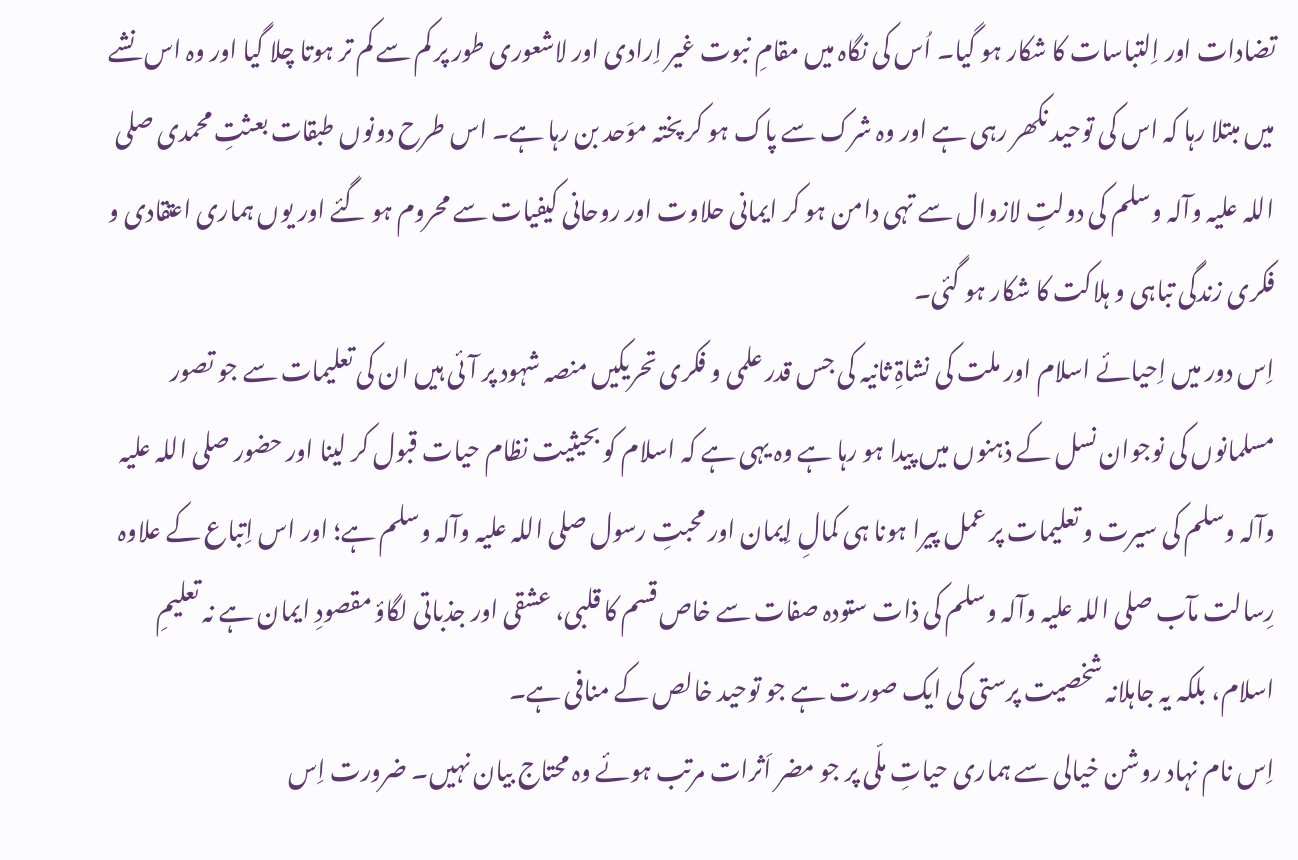تضادات اور اِلتباسات کا شکار ہو گیا۔ اُس کی نگاہ میں مقامِ نبوت غیر اِرادی اور لاشعوری طور پر کم سے کم تر ہوتا چلا گیا اور وہ اس نشے میں مبتلا رہا کہ اس کی توحید نکھر رہی ہے اور وہ شرک سے پاک ہو کر پختہ موَحد بن رہا ہے۔ اس طرح دونوں طبقات بعثتِ محمدی صلی اللہ علیہ وآلہ وسلم کی دولتِ لازوال سے تہی دامن ہو کر ایمانی حلاوت اور روحانی کیفیات سے محروم ہو گئے اور یوں ہماری اعتقادی و فکری زندگی تباہی و ہلاکت کا شکار ہو گئی۔
اِس دور میں اِحیائے اسلام اور ملت کی نشاۃِ ثانیہ کی جس قدر علمی و فکری تحریکیں منصہ شہود پر آئی ہیں ان کی تعلیمات سے جو تصور مسلمانوں کی نوجوان نسل کے ذہنوں میں پیدا ہو رہا ہے وہ یہی ہے کہ اسلام کو بحیثیت نظام حیات قبول کر لینا اور حضور صلی اللہ علیہ وآلہ وسلم کی سیرت و تعلیمات پر عمل پیرا ہونا ہی کمالِ اِیمان اور محبتِ رسول صلی اللہ علیہ وآلہ وسلم ہے؛ اور اس اِتباع کے علاوہ رِسالت مآب صلی اللہ علیہ وآلہ وسلم کی ذات ستودہ صفات سے خاص قسم کا قلبی، عشقی اور جذباتی لگاؤ مقصودِ ایمان ہے نہ تعلیمِ اسلام، بلکہ یہ جاہلانہ شخصیت پرستی کی ایک صورت ہے جو توحید خالص کے منافی ہے۔
اِس نام نہاد روشن خیالی سے ہماری حیاتِ ملّی پر جو مضر اَثرات مرتب ہوئے وہ محتاج بیان نہیں۔ ضرورت اِس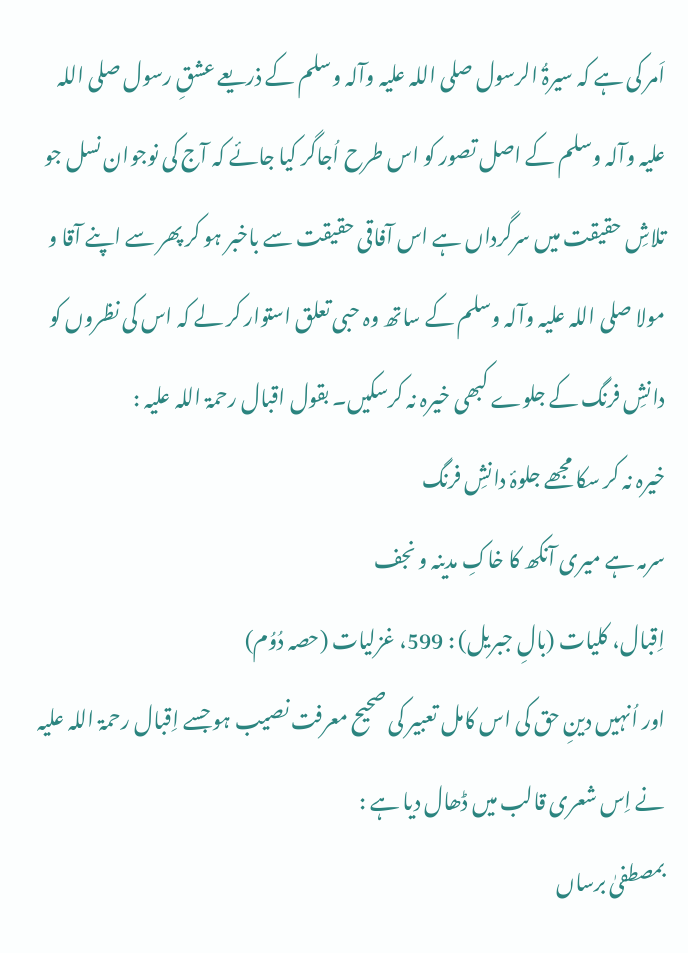اَمر کی ہے کہ سیرۃُ الرسول صلی اللہ علیہ وآلہ وسلم کے ذریعے عشقِ رسول صلی اللہ علیہ وآلہ وسلم کے اصل تصور کو اس طرح اُجاگر کیا جائے کہ آج کی نوجوان نسل جو تلاشِ حقیقت میں سرگرداں ہے اس آفاقی حقیقت سے باخبر ہو کر پھر سے اپنے آقا و مولا صلی اللہ علیہ وآلہ وسلم کے ساتھ وہ حبی تعلق استوار کر لے کہ اس کی نظروں کو دانشِ فرنگ کے جلوے کبھی خیرہ نہ کرسکیں۔ بقول اقبال رحمۃ اللہ علیہ :
خیرہ نہ کر سکا مجھے جلوۂ دانشِ فرنگ
سرمہ ہے میری آنکھ کا خاکِ مدینہ و نجف
اِقبال، کلیات (بالِ جبریل) : 599، غزلیات (حصہ دُوُم)
اور اُنہیں دینِ حق کی اس کامل تعبیر کی صحیح معرفت نصیب ہو جسے اِقبال رحمۃ اللہ علیہ نے اِس شعری قالب میں ڈھال دیا ہے :
بمصطفیٰ برساں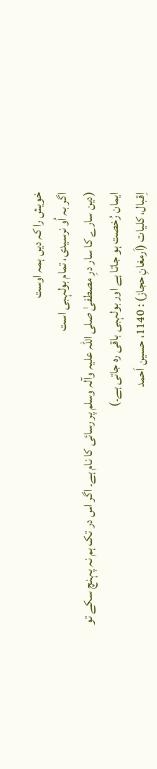خویش را کہ دیں ہمہ اوست
اگر بہ اُو نرسیدی، تمام بولہبی است
(دین سارے کا سار درِ مصطفیٰ صلی اللہ علیہ وآلہ وسلم پر رسائی کا نام ہے۔ اگر اس در تک ہم نہ پہنچ سکے تو ایمان رُخصت ہو جاتا ہے اور بولہبی باقی رہ جاتی ہے۔)
اِقبال، کلیات (اَرمغانِ حجاز) : 1140، حسین اَحمد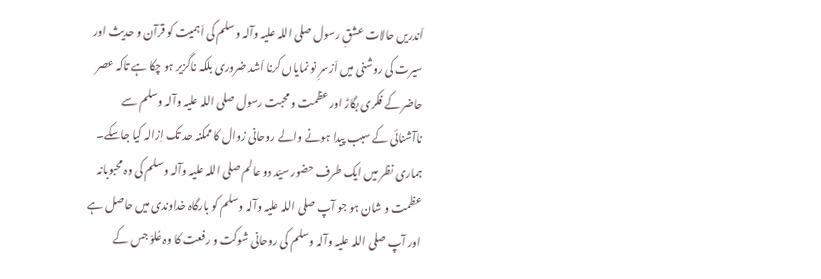اَندریں حالات عشقِ رسول صلی اللہ علیہ وآلہ وسلم کی اَہمیت کو قرآن و حدیث اور سیرت کی روشنی میں اَزسرِ نو نمایاں کرنا اَشد ضروری بلکہ ناگزیر ہو چکا ہے تاکہ عصر حاضر کے فکری بگاڑ اور عظمت و محبت رسول صلی اللہ علیہ وآلہ وسلم سے ناآشنائی کے سبب پیدا ہونے والے روحانی زوال کا ممکنہ حد تک اِزالہ کیا جاسکے۔ ہماری نظر میں ایک طرف حضور سیّد دو عالم صلی اللہ علیہ وآلہ وسلم کی وہ محبوبانہ عظمت و شان ہو جو آپ صلی اللہ علیہ وآلہ وسلم کو بارگاہ خداوندی میں حاصل ہے اور آپ صلی اللہ علیہ وآلہ وسلم کی روحانی شوکت و رفعت کا وہ عُلوّ جس کے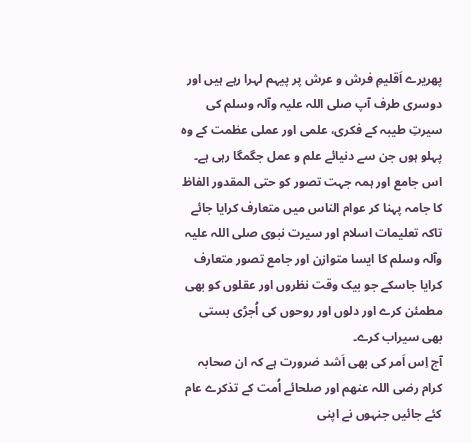پھریرے اَقلیمِ فرش و عرش پر پیہم لہرا رہے ہیں اور دوسری طرف آپ صلی اللہ علیہ وآلہ وسلم کی سیرتِ طیبہ کے فکری، علمی اور عملی عظمت کے وہ پہلو ہوں جن سے دنیائے علم و عمل جگمگا رہی ہے۔ اس جامع اور ہمہ جہت تصور کو حتی المقدور الفاظ کا جامہ پہنا کر عوام الناس میں متعارف کرایا جائے تاکہ تعلیمات اسلام اور سیرت نبوی صلی اللہ علیہ وآلہ وسلم کا ایسا متوازن اور جامع تصور متعارف کرایا جاسکے جو بیک وقت نظروں اور عقلوں کو بھی مطمئن کرے اور دلوں اور روحوں کی اُجڑی بستی بھی سیراب کرے۔
آج اِس اَمر کی بھی اَشد ضرورت ہے کہ ان صحابہ کرام رضی اللہ عنھم اور صلحائے اُمت کے تذکرے عام کئے جائیں جنہوں نے اپنی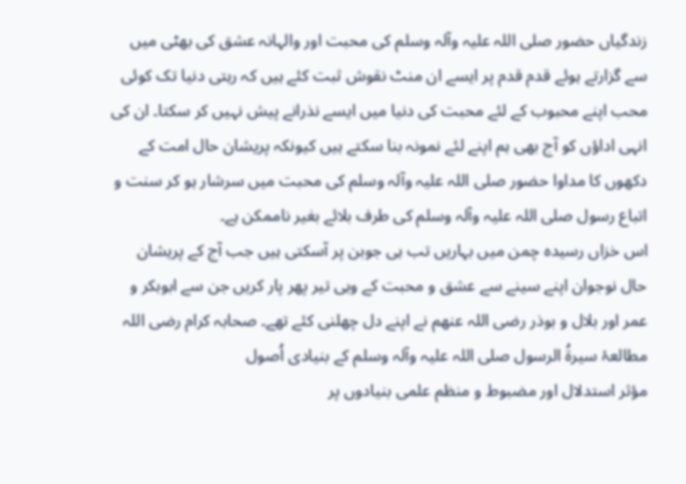زندگیاں حضور صلی اللہ علیہ وآلہ وسلم کی محبت اور والہانہ عشق کی بھٹی میں سے گزارتے ہوئے قدم قدم پر ایسے ان منٹ نقوش ثبت کئے ہیں کہ رہتی دنیا تک کوئی محب اپنے محبوب کے لئے محبت کی دنیا میں ایسے نذرانے پیش نہیں کر سکتا۔ ان کی انہی اداؤں کو آج بھی ہم اپنے لئے نمونہ بنا سکتے ہیں کیونکہ پریشان حال امت کے دکھوں کا مداوا حضور صلی اللہ علیہ وآلہ وسلم کی محبت میں سرشار ہو کر سنت و اتباع رسول صلی اللہ علیہ وآلہ وسلم کی طرف بلائے بغیر ناممکن ہے۔
اس خزاں رسیدہ چمن میں بہاریں تب ہی جوبن پر آسکتی ہیں جب آج کے پریشان حال نوجوان اپنے سینے سے عشق و محبت کے وہی تیر پھر پار کریں جن سے ابوبکر و عمر اور بلال و بوذر رضی اللہ عنھم نے اپنے دل چھلنی کئے تھے۔ صحابہ کرام رضی اللہ
مطالعۂ سیرۃُ الرسول صلی اللہ علیہ وآلہ وسلم کے بنیادی اُصول
مؤثر استدلال اور مضبوط و منظم علمی بنیادوں پر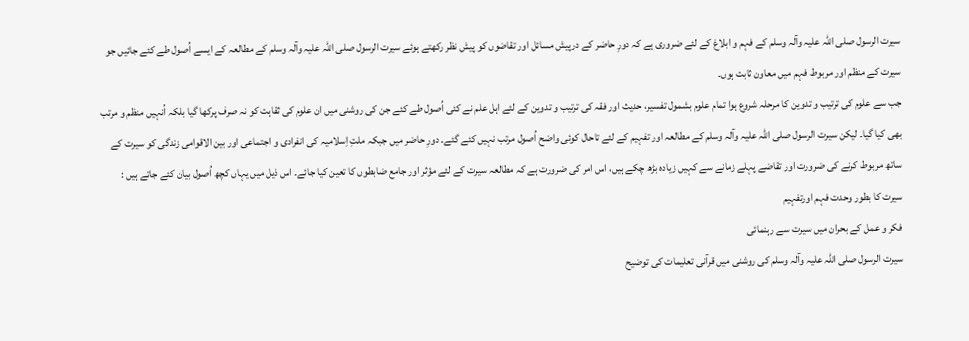سیرت الرسول صلی اللہ علیہ وآلہ وسلم کے فہم و ابلاغ کے لئے ضروری ہے کہ دورِ حاضر کے درپیش مسائل اور تقاضوں کو پیش نظر رکھتے ہوئے سیرت الرسول صلی اللہ علیہ وآلہ وسلم کے مطالعہ کے ایسے اُصول طے کئے جائیں جو سیرت کے منظم اور مربوط فہم میں معاون ثابت ہوں۔
جب سے علوم کی ترتیب و تدوین کا مرحلہ شروع ہوا تمام علوم بشمول تفسیر، حدیث اور فقہ کی ترتیب و تدوین کے لئے اہل علم نے کئی اُصول طے کئے جن کی روشنی میں ان علوم کی ثقاہت کو نہ صرف پرکھا گیا بلکہ اُنہیں منظم و مرتب بھی کیا گیا۔ لیکن سیرت الرسول صلی اللہ علیہ وآلہ وسلم کے مطالعہ اور تفہیم کے لئے تاحال کوئی واضح اُصول مرتب نہیں کئے گئے۔ دورِ حاضر میں جبکہ ملتِ اِسلامیہ کی انفرادی و اجتماعی اور بین الاقوامی زندگی کو سیرت کے ساتھ مربوط کرنے کی ضرورت اور تقاضے پہلے زمانے سے کہیں زیادہ بڑھ چکے ہیں، اس امر کی ضرورت ہے کہ مطالعہ سیرت کے لئے مؤثر اور جامع ضابطوں کا تعین کیا جائے۔ اس ذیل میں یہاں کچھ اُصول بیان کئے جاتے ہیں :
سیرت کا بطور وحدت فہم اورتفہیم
فکر و عمل کے بحران میں سیرت سے رہنمائی
سیرت الرسول صلی اللہ علیہ وآلہ وسلم کی روشنی میں قرآنی تعلیمات کی توضیح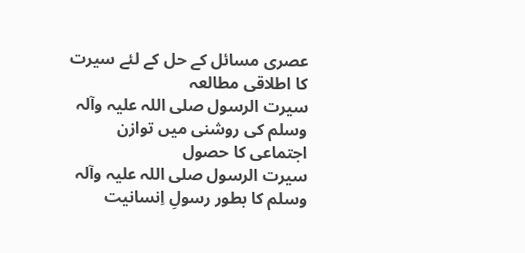عصری مسائل کے حل کے لئے سیرت کا اطلاقی مطالعہ
سیرت الرسول صلی اللہ علیہ وآلہ وسلم کی روشنی میں توازن اجتماعی کا حصول
سیرت الرسول صلی اللہ علیہ وآلہ وسلم کا بطور رسولِ اِنسانیت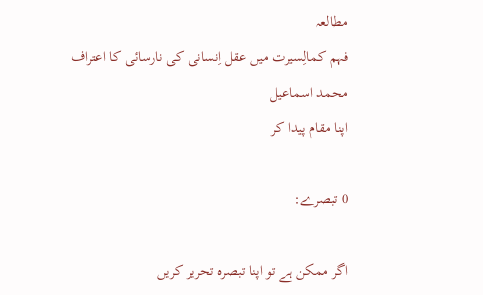مطالعہ
فہم کمالِسیرت میں عقل اِنسانی کی نارسائی کا اعتراف
محمد اسماعیل
اپنا مقام پیدا کر

0 تبصرے:

اگر ممکن ہے تو اپنا تبصرہ تحریر کریں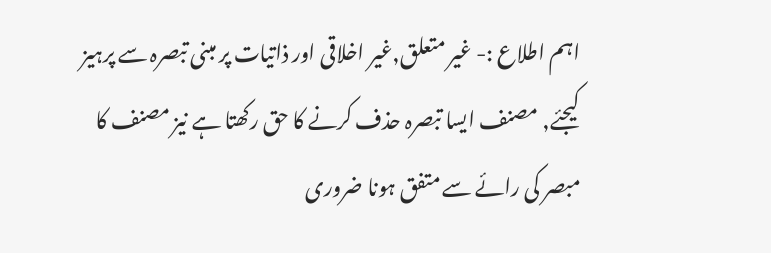اہم اطلاع :- غیر متعلق,غیر اخلاقی اور ذاتیات پر مبنی تبصرہ سے پرہیز کیجئے, مصنف ایسا تبصرہ حذف کرنے کا حق رکھتا ہے نیز مصنف کا مبصر کی رائے سے متفق ہونا ضروری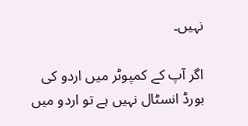نہیں۔

اگر آپ کے کمپوٹر میں اردو کی بورڈ انسٹال نہیں ہے تو اردو میں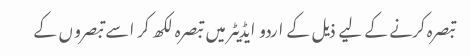تبصرہ کرنے کے لیے ذیل کے اردو ایڈیٹر میں تبصرہ لکھ کر اسے تبصروں کے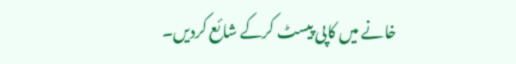خانے میں کاپی پیسٹ کرکے شائع کردیں۔